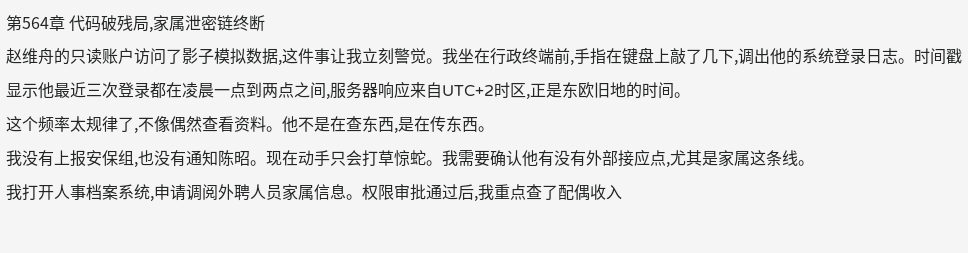第564章 代码破残局,家属泄密链终断
赵维舟的只读账户访问了影子模拟数据,这件事让我立刻警觉。我坐在行政终端前,手指在键盘上敲了几下,调出他的系统登录日志。时间戳显示他最近三次登录都在凌晨一点到两点之间,服务器响应来自UTC+2时区,正是东欧旧地的时间。
这个频率太规律了,不像偶然查看资料。他不是在查东西,是在传东西。
我没有上报安保组,也没有通知陈昭。现在动手只会打草惊蛇。我需要确认他有没有外部接应点,尤其是家属这条线。
我打开人事档案系统,申请调阅外聘人员家属信息。权限审批通过后,我重点查了配偶收入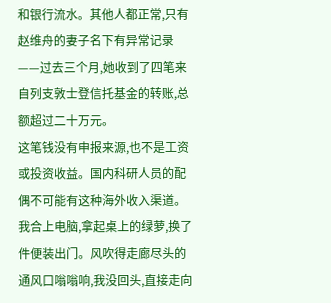和银行流水。其他人都正常,只有赵维舟的妻子名下有异常记录——过去三个月,她收到了四笔来自列支敦士登信托基金的转账,总额超过二十万元。
这笔钱没有申报来源,也不是工资或投资收益。国内科研人员的配偶不可能有这种海外收入渠道。
我合上电脑,拿起桌上的绿萝,换了件便装出门。风吹得走廊尽头的通风口嗡嗡响,我没回头,直接走向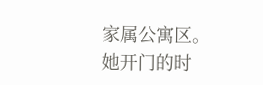家属公寓区。
她开门的时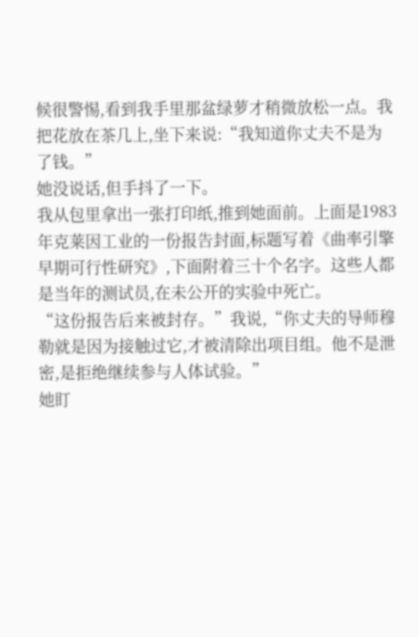候很警惕,看到我手里那盆绿萝才稍微放松一点。我把花放在茶几上,坐下来说:“我知道你丈夫不是为了钱。”
她没说话,但手抖了一下。
我从包里拿出一张打印纸,推到她面前。上面是1983年克莱因工业的一份报告封面,标题写着《曲率引擎早期可行性研究》,下面附着三十个名字。这些人都是当年的测试员,在未公开的实验中死亡。
“这份报告后来被封存。”我说,“你丈夫的导师穆勒就是因为接触过它,才被清除出项目组。他不是泄密,是拒绝继续参与人体试验。”
她盯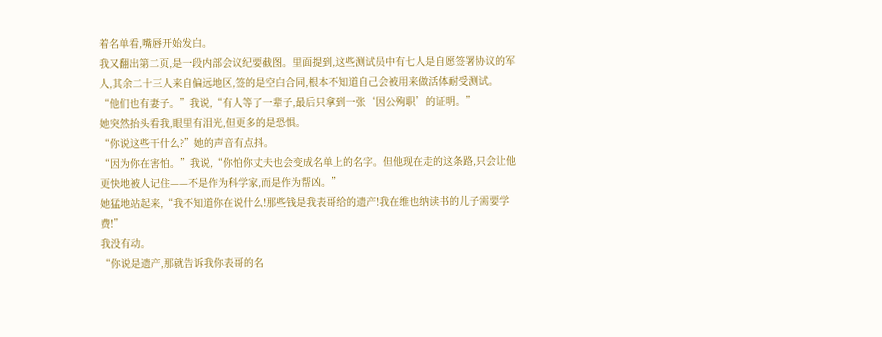着名单看,嘴唇开始发白。
我又翻出第二页,是一段内部会议纪要截图。里面提到,这些测试员中有七人是自愿签署协议的军人,其余二十三人来自偏远地区,签的是空白合同,根本不知道自己会被用来做活体耐受测试。
“他们也有妻子。”我说,“有人等了一辈子,最后只拿到一张‘因公殉职’的证明。”
她突然抬头看我,眼里有泪光,但更多的是恐惧。
“你说这些干什么?”她的声音有点抖。
“因为你在害怕。”我说,“你怕你丈夫也会变成名单上的名字。但他现在走的这条路,只会让他更快地被人记住——不是作为科学家,而是作为帮凶。”
她猛地站起来,“我不知道你在说什么!那些钱是我表哥给的遗产!我在维也纳读书的儿子需要学费!”
我没有动。
“你说是遗产,那就告诉我你表哥的名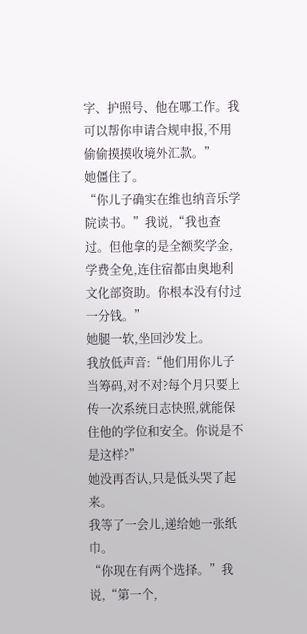字、护照号、他在哪工作。我可以帮你申请合规申报,不用偷偷摸摸收境外汇款。”
她僵住了。
“你儿子确实在维也纳音乐学院读书。”我说,“我也查过。但他拿的是全额奖学金,学费全免,连住宿都由奥地利文化部资助。你根本没有付过一分钱。”
她腿一软,坐回沙发上。
我放低声音:“他们用你儿子当筹码,对不对?每个月只要上传一次系统日志快照,就能保住他的学位和安全。你说是不是这样?”
她没再否认,只是低头哭了起来。
我等了一会儿,递给她一张纸巾。
“你现在有两个选择。”我说,“第一个,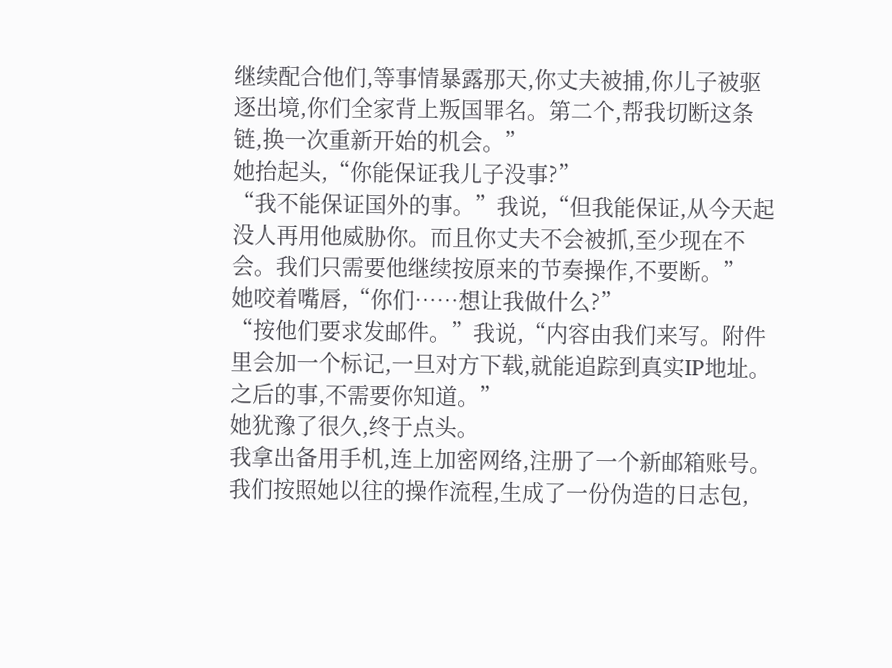继续配合他们,等事情暴露那天,你丈夫被捕,你儿子被驱逐出境,你们全家背上叛国罪名。第二个,帮我切断这条链,换一次重新开始的机会。”
她抬起头,“你能保证我儿子没事?”
“我不能保证国外的事。”我说,“但我能保证,从今天起没人再用他威胁你。而且你丈夫不会被抓,至少现在不会。我们只需要他继续按原来的节奏操作,不要断。”
她咬着嘴唇,“你们……想让我做什么?”
“按他们要求发邮件。”我说,“内容由我们来写。附件里会加一个标记,一旦对方下载,就能追踪到真实IP地址。之后的事,不需要你知道。”
她犹豫了很久,终于点头。
我拿出备用手机,连上加密网络,注册了一个新邮箱账号。我们按照她以往的操作流程,生成了一份伪造的日志包,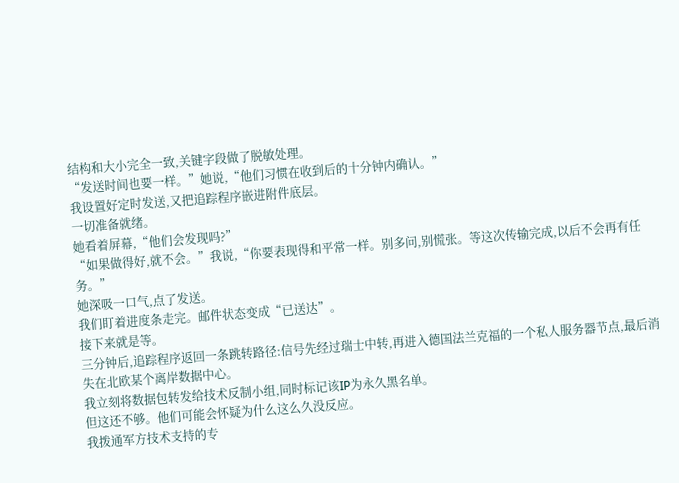结构和大小完全一致,关键字段做了脱敏处理。
“发送时间也要一样。”她说,“他们习惯在收到后的十分钟内确认。”
我设置好定时发送,又把追踪程序嵌进附件底层。
一切准备就绪。
她看着屏幕,“他们会发现吗?”
“如果做得好,就不会。”我说,“你要表现得和平常一样。别多问,别慌张。等这次传输完成,以后不会再有任务。”
她深吸一口气,点了发送。
我们盯着进度条走完。邮件状态变成“已送达”。
接下来就是等。
三分钟后,追踪程序返回一条跳转路径:信号先经过瑞士中转,再进入德国法兰克福的一个私人服务器节点,最后消失在北欧某个离岸数据中心。
我立刻将数据包转发给技术反制小组,同时标记该IP为永久黑名单。
但这还不够。他们可能会怀疑为什么这么久没反应。
我拨通军方技术支持的专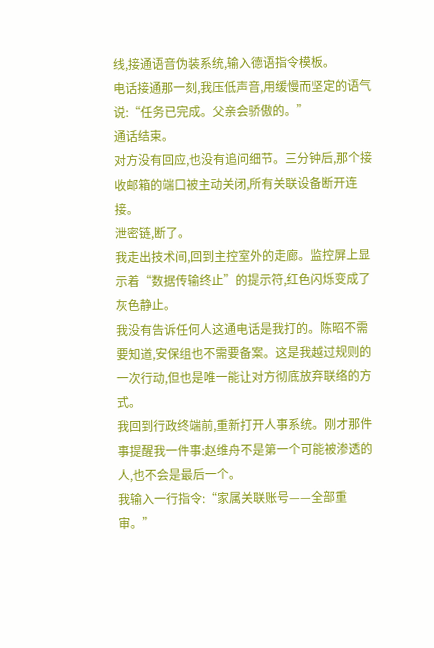线,接通语音伪装系统,输入德语指令模板。
电话接通那一刻,我压低声音,用缓慢而坚定的语气说:“任务已完成。父亲会骄傲的。”
通话结束。
对方没有回应,也没有追问细节。三分钟后,那个接收邮箱的端口被主动关闭,所有关联设备断开连接。
泄密链,断了。
我走出技术间,回到主控室外的走廊。监控屏上显示着“数据传输终止”的提示符,红色闪烁变成了灰色静止。
我没有告诉任何人这通电话是我打的。陈昭不需要知道,安保组也不需要备案。这是我越过规则的一次行动,但也是唯一能让对方彻底放弃联络的方式。
我回到行政终端前,重新打开人事系统。刚才那件事提醒我一件事:赵维舟不是第一个可能被渗透的人,也不会是最后一个。
我输入一行指令:“家属关联账号——全部重审。”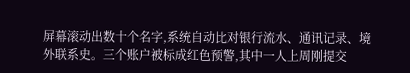屏幕滚动出数十个名字,系统自动比对银行流水、通讯记录、境外联系史。三个账户被标成红色预警,其中一人上周刚提交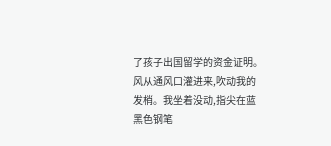了孩子出国留学的资金证明。
风从通风口灌进来,吹动我的发梢。我坐着没动,指尖在蓝黑色钢笔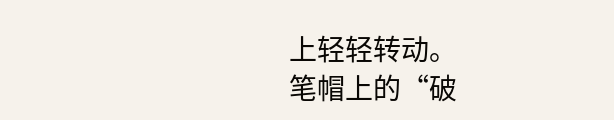上轻轻转动。
笔帽上的“破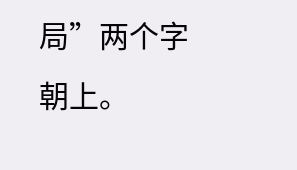局”两个字朝上。